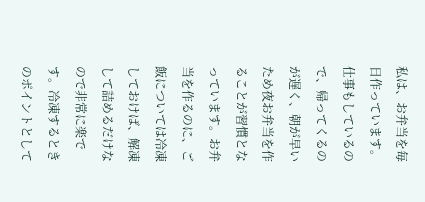私は、お弁当を毎日作っています。仕事もしているので、帰ってくるのが遅く、朝が早いため夜お弁当を作ることが習慣となっています。お弁当を作るのに、ご飯については冷凍しておけば、解凍して詰めるだけなので非常に楽です。冷凍するときのポイントとして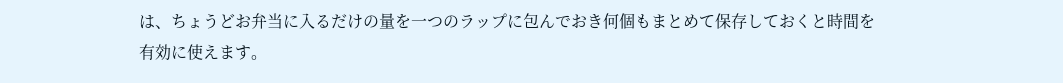は、ちょうどお弁当に入るだけの量を一つのラップに包んでおき何個もまとめて保存しておくと時間を有効に使えます。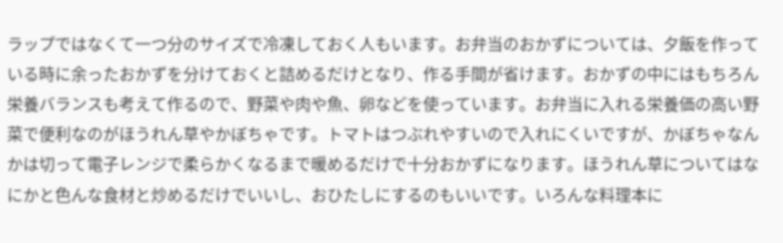ラップではなくて一つ分のサイズで冷凍しておく人もいます。お弁当のおかずについては、夕飯を作っている時に余ったおかずを分けておくと詰めるだけとなり、作る手間が省けます。おかずの中にはもちろん栄養バランスも考えて作るので、野菜や肉や魚、卵などを使っています。お弁当に入れる栄養価の高い野菜で便利なのがほうれん草やかぼちゃです。トマトはつぶれやすいので入れにくいですが、かぼちゃなんかは切って電子レンジで柔らかくなるまで暖めるだけで十分おかずになります。ほうれん草についてはなにかと色んな食材と炒めるだけでいいし、おひたしにするのもいいです。いろんな料理本に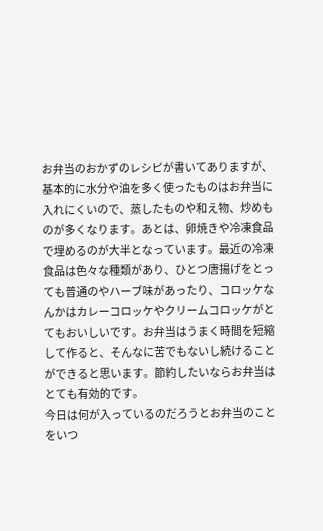お弁当のおかずのレシピが書いてありますが、基本的に水分や油を多く使ったものはお弁当に入れにくいので、蒸したものや和え物、炒めものが多くなります。あとは、卵焼きや冷凍食品で埋めるのが大半となっています。最近の冷凍食品は色々な種類があり、ひとつ唐揚げをとっても普通のやハーブ味があったり、コロッケなんかはカレーコロッケやクリームコロッケがとてもおいしいです。お弁当はうまく時間を短縮して作ると、そんなに苦でもないし続けることができると思います。節約したいならお弁当はとても有効的です。
今日は何が入っているのだろうとお弁当のことをいつ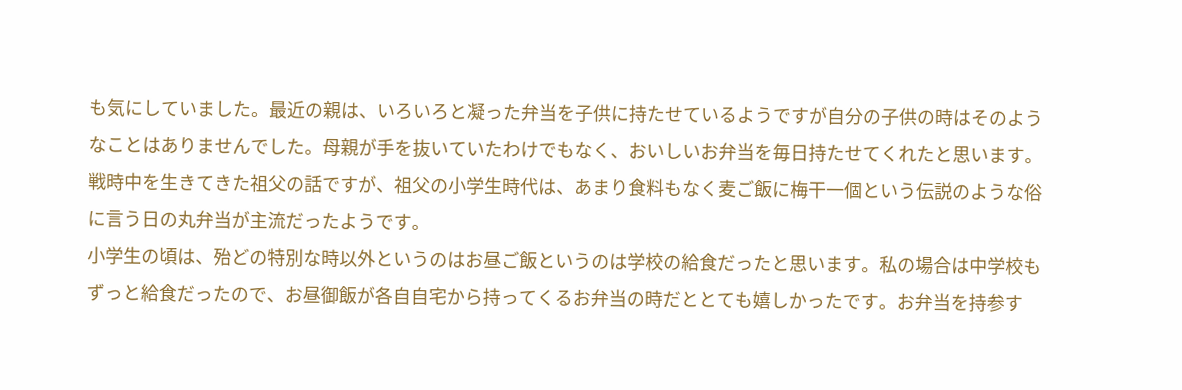も気にしていました。最近の親は、いろいろと凝った弁当を子供に持たせているようですが自分の子供の時はそのようなことはありませんでした。母親が手を抜いていたわけでもなく、おいしいお弁当を毎日持たせてくれたと思います。戦時中を生きてきた祖父の話ですが、祖父の小学生時代は、あまり食料もなく麦ご飯に梅干一個という伝説のような俗に言う日の丸弁当が主流だったようです。
小学生の頃は、殆どの特別な時以外というのはお昼ご飯というのは学校の給食だったと思います。私の場合は中学校もずっと給食だったので、お昼御飯が各自自宅から持ってくるお弁当の時だととても嬉しかったです。お弁当を持参す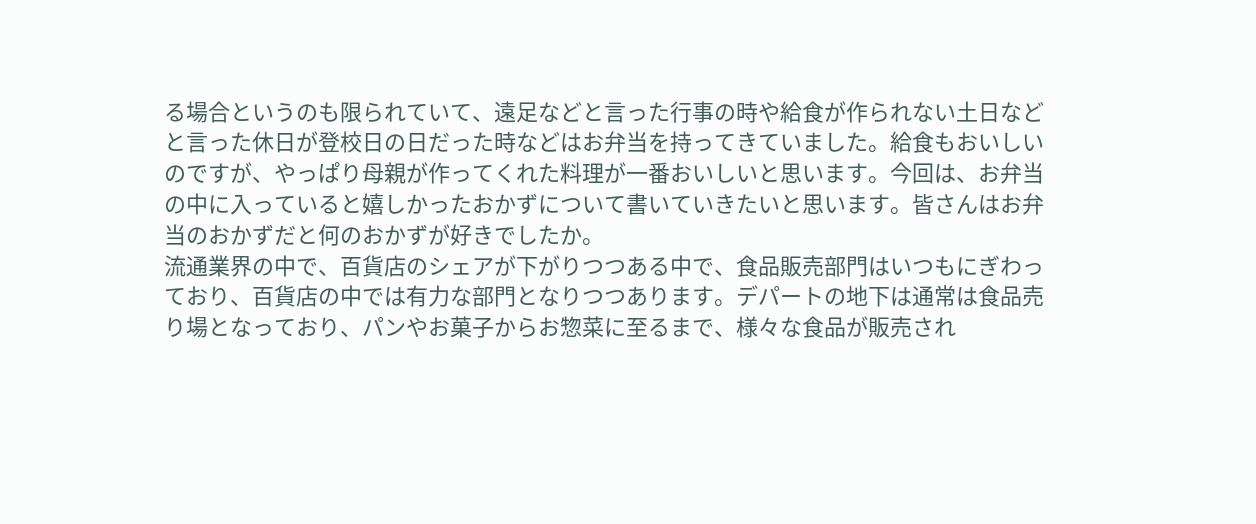る場合というのも限られていて、遠足などと言った行事の時や給食が作られない土日などと言った休日が登校日の日だった時などはお弁当を持ってきていました。給食もおいしいのですが、やっぱり母親が作ってくれた料理が一番おいしいと思います。今回は、お弁当の中に入っていると嬉しかったおかずについて書いていきたいと思います。皆さんはお弁当のおかずだと何のおかずが好きでしたか。
流通業界の中で、百貨店のシェアが下がりつつある中で、食品販売部門はいつもにぎわっており、百貨店の中では有力な部門となりつつあります。デパートの地下は通常は食品売り場となっており、パンやお菓子からお惣菜に至るまで、様々な食品が販売され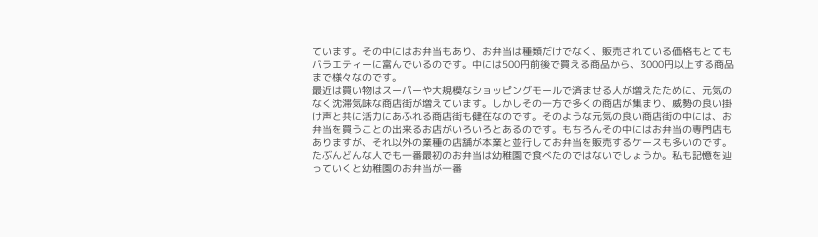ています。その中にはお弁当もあり、お弁当は種類だけでなく、販売されている価格もとてもバラエティーに富んでいるのです。中には500円前後で買える商品から、3000円以上する商品まで様々なのです。
最近は買い物はスーパーや大規模なショッピングモールで済ませる人が増えたために、元気のなく沈滞気味な商店街が増えています。しかしその一方で多くの商店が集まり、威勢の良い掛け声と共に活力にあふれる商店街も健在なのです。そのような元気の良い商店街の中には、お弁当を買うことの出来るお店がいろいろとあるのです。もちろんその中にはお弁当の専門店もありますが、それ以外の業種の店舗が本業と並行してお弁当を販売するケースも多いのです。
たぶんどんな人でも一番最初のお弁当は幼稚園で食べたのではないでしょうか。私も記憶を辿っていくと幼稚園のお弁当が一番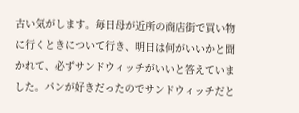古い気がします。毎日母が近所の商店街で買い物に行くときについて行き、明日は何がいいかと聞かれて、必ずサンドウィッチがいいと答えていました。パンが好きだったのでサンドウィッチだと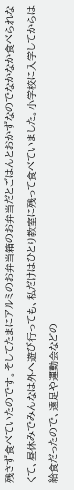残さず食べていたのです。そしてたまにアルミのお弁当箱のお弁当だとごはんとおかずなのでなかなか食べられなくて、昼休みでみんなは外へ遊び行っても、私だけはひとり教室に残って食べていました。小学校に入学してからは給食だったので、遠足や運動会などの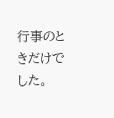行事のときだけでした。